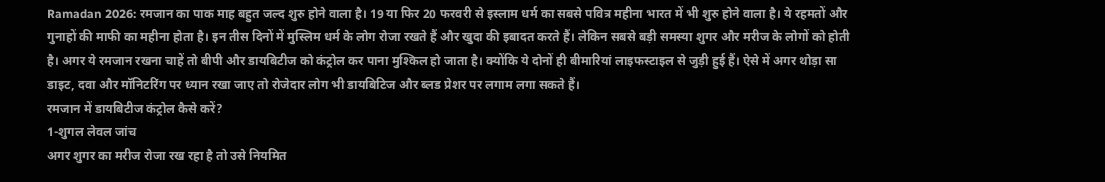Ramadan 2026: रमजान का पाक माह बहुत जल्द शुरु होने वाला है। 19 या फिर 20 फरवरी से इस्लाम धर्म का सबसे पवित्र महीना भारत में भी शुरु होने वाला है। ये रहमतों और गुनाहों की माफी का महीना होता है। इन तीस दिनों में मुस्लिम धर्म के लोग रोजा रखते हैं और खुदा की इबादत करते हैं। लेकिन सबसे बड़ी समस्या शुगर और मरीज के लोगों को होती है। अगर ये रमजान रखना चाहें तो बीपी और डायबिटीज को कंट्रोल कर पाना मुश्किल हो जाता है। क्योंकि ये दोनों ही बीमारियां लाइफस्टाइल से जुड़ी हुई हैं। ऐसे में अगर थोड़ा सा डाइट, दवा और मॉनिटरिंग पर ध्यान रखा जाए तो रोजेदार लोग भी डायबिटिज और ब्लड प्रेशर पर लगाम लगा सकते हैं।
रमजान में डायबिटीज कंट्रोल कैसे करें?
1-शुगल लेवल जांच
अगर शुगर का मरीज रोजा रख रहा है तो उसे नियमित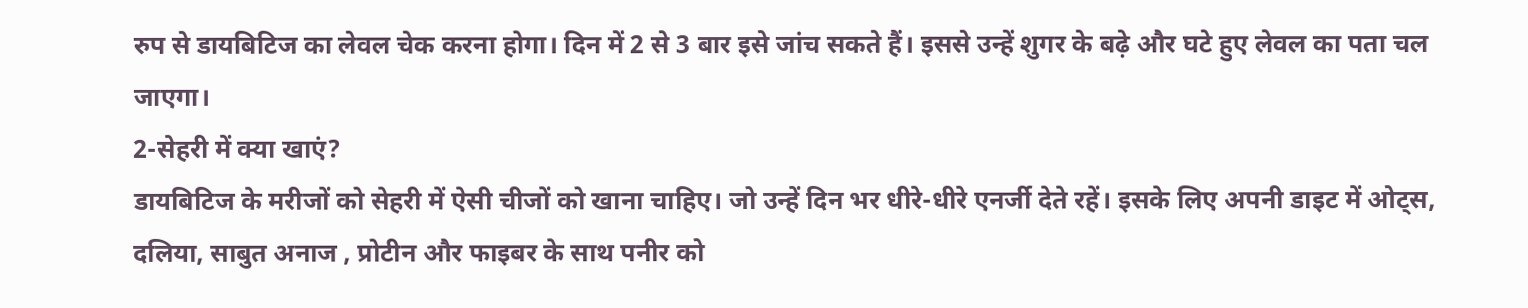रुप से डायबिटिज का लेवल चेक करना होगा। दिन में 2 से 3 बार इसे जांच सकते हैं। इससे उन्हें शुगर के बढ़े और घटे हुए लेवल का पता चल जाएगा।
2-सेहरी में क्या खाएं?
डायबिटिज के मरीजों को सेहरी में ऐसी चीजों को खाना चाहिए। जो उन्हें दिन भर धीरे-धीरे एनर्जी देते रहें। इसके लिए अपनी डाइट में ओट्स, दलिया, साबुत अनाज , प्रोटीन और फाइबर के साथ पनीर को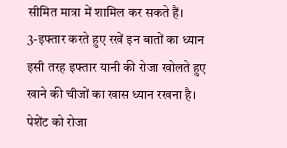सीमित मात्रा में शामिल कर सकते हैं।
3-इफ्तार करते हुए रखें इन बातों का ध्यान
इसी तरह इफ्तार यानी की रोजा खोलते हुए खाने की चीजों का खास ध्यान रखना है। पेशेंट को रोजा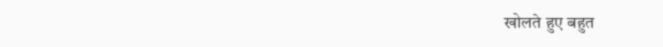खोलते हुए बहुत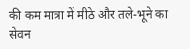की कम मात्रा में मीठे और तले-भूने का सेवन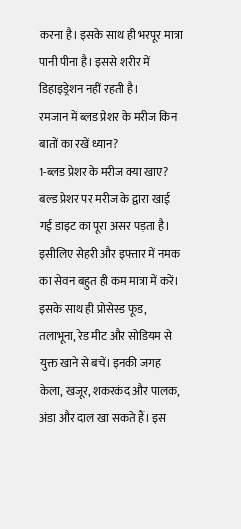करना है। इसके साथ ही भरपूर मात्रा पानी पीना है। इससे शरीर में डिहाइड्रेशन नहीं रहती है।
रमजान में ब्लड प्रेशर के मरीज किन बातों का रखें ध्यान?
1-ब्लड प्रेशर के मरीज क्या खाए?
बल्ड प्रेशर पर मरीज के द्वारा खाई गई डाइट का पूरा असर पड़ता है। इसीलिए सेहरी और इफ्तार में नमक का सेवन बहुत ही कम मात्रा में करें। इसके साथ ही प्रोसेस्ड फूड, तलाभूना, रेड मीट और सोडियम से युक्त खाने से बचें। इनकी जगह केला, खजूर, शकरकंद और पालक, अंडा और दाल खा सकते हैं। इस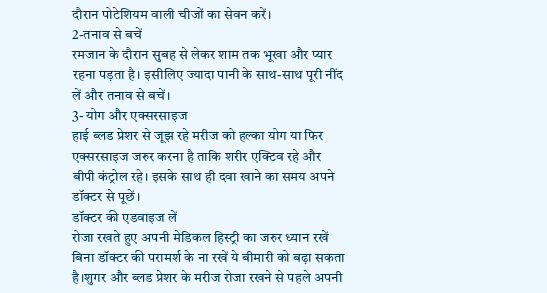दौरान पोटेशियम वाली चीजों का सेवन करें।
2-तनाव से बचें
रमजान के दौरान सुबह से लेकर शाम तक भूखा और प्यार रहना पड़ता है। इसीलिए ज्यादा पानी के साथ-साथ पूरी नींद लें और तनाव से बचें।
3- योग और एक्सरसाइज
हाई ब्लड प्रेशर से जूझ रहे मरीज को हल्का योग या फिर एक्सरसाइज जरुर करना है ताकि शरीर एक्टिव रहे और बीपी कंट्रोल रहे। इसके साथ ही दवा खाने का समय अपने डॉक्टर से पूछें।
डॉक्टर की एडवाइज लें
रोजा रखते हुए अपनी मेडिकल हिस्ट्री का जरुर ध्यान रखें बिना डॉक्टर की परामर्श के ना रखें ये बीमारी को बढ़ा सकता है।शुगर और ब्लड प्रेशर के मरीज रोजा रखने से पहले अपनी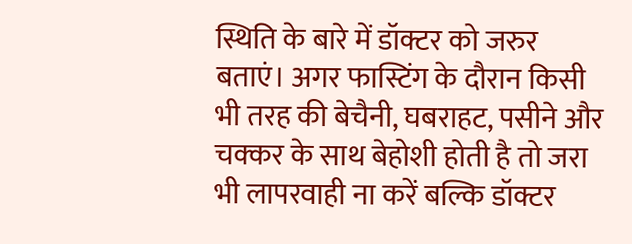स्थिति के बारे में डॉक्टर को जरुर बताएं। अगर फास्टिंग के दौरान किसी भी तरह की बेचैनी, घबराहट, पसीने और चक्कर के साथ बेहोशी होती है तो जरा भी लापरवाही ना करें बल्कि डॉक्टर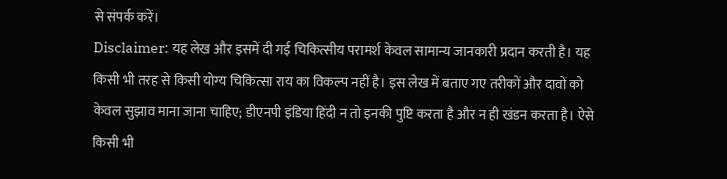से संपर्क करें।
Disclaimer: यह लेख और इसमें दी गई चिकित्सीय परामर्श केवल सामान्य जानकारी प्रदान करती है। यह किसी भी तरह से किसी योग्य चिकित्सा राय का विकल्प नहीं है। इस लेख में बताए गए तरीकों और दावों को केवल सुझाव माना जाना चाहिए; डीएनपी इंडिया हिंदी न तो इनकी पुष्टि करता है और न ही खंडन करता है। ऐसे किसी भी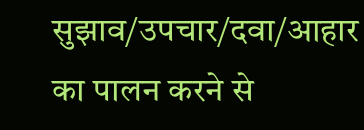सुझाव/उपचार/दवा/आहार का पालन करने से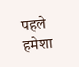पहले हमेशा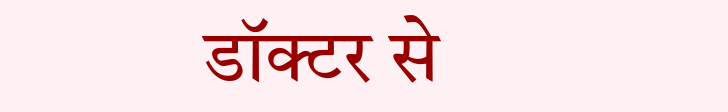डॉक्टर से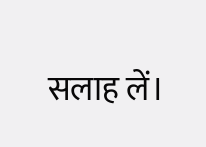सलाह लें।